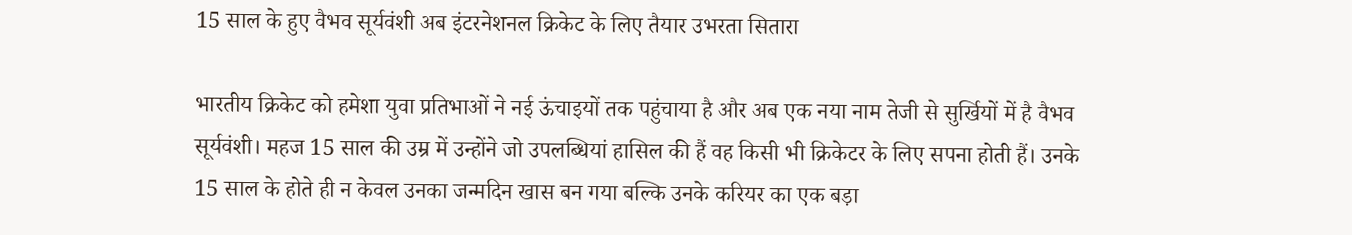15 साल के हुए वैभव सूर्यवंशी अब इंटरनेशनल क्रिकेट के लिए तैयार उभरता सितारा

भारतीय क्रिकेट को हमेशा युवा प्रतिभाओं ने नई ऊंचाइयों तक पहुंचाया है और अब एक नया नाम तेजी से सुर्खियों में है वैभव सूर्यवंशी। महज 15 साल की उम्र में उन्होंने जो उपलब्धियां हासिल की हैं वह किसी भी क्रिकेटर के लिए सपना होती हैं। उनके 15 साल के होते ही न केवल उनका जन्मदिन खास बन गया बल्कि उनके करियर का एक बड़ा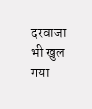दरवाजा भी खुल गया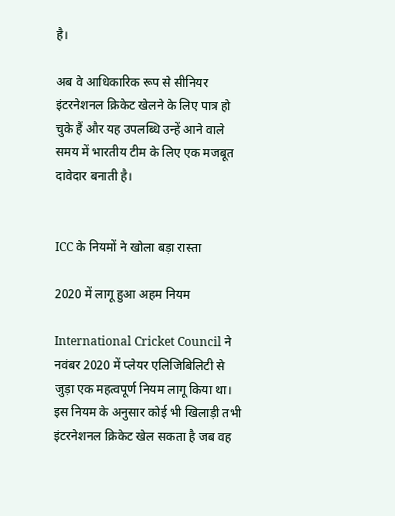है।

अब वे आधिकारिक रूप से सीनियर इंटरनेशनल क्रिकेट खेलने के लिए पात्र हो चुके हैं और यह उपलब्धि उन्हें आने वाले समय में भारतीय टीम के लिए एक मजबूत दावेदार बनाती है।


ICC के नियमों ने खोला बड़ा रास्ता

2020 में लागू हुआ अहम नियम

International Cricket Council ने नवंबर 2020 में प्लेयर एलिजिबिलिटी से जुड़ा एक महत्वपूर्ण नियम लागू किया था। इस नियम के अनुसार कोई भी खिलाड़ी तभी इंटरनेशनल क्रिकेट खेल सकता है जब वह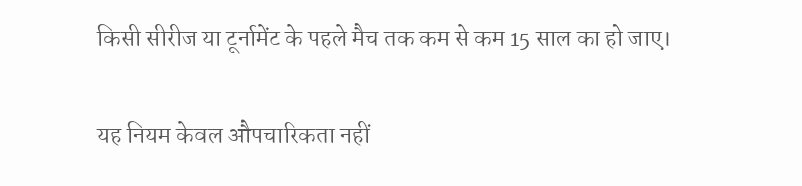किसी सीरीज या टूर्नामेंट के पहले मैच तक कम से कम 15 साल का हो जाए।

यह नियम केवल औपचारिकता नहीं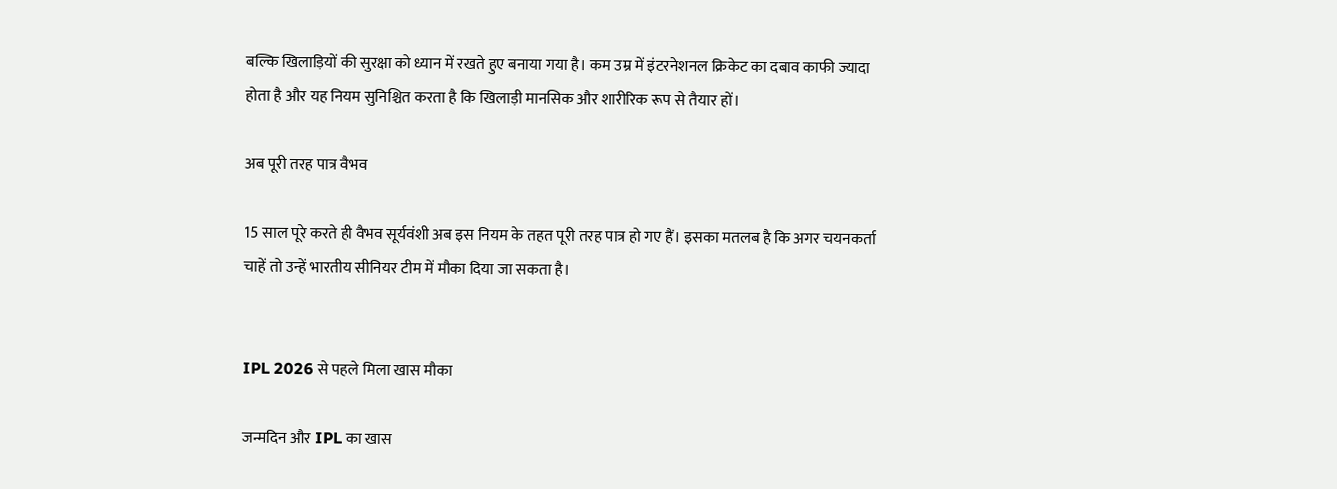बल्कि खिलाड़ियों की सुरक्षा को ध्यान में रखते हुए बनाया गया है। कम उम्र में इंटरनेशनल क्रिकेट का दबाव काफी ज्यादा होता है और यह नियम सुनिश्चित करता है कि खिलाड़ी मानसिक और शारीरिक रूप से तैयार हों।

अब पूरी तरह पात्र वैभव

15 साल पूरे करते ही वैभव सूर्यवंशी अब इस नियम के तहत पूरी तरह पात्र हो गए हैं। इसका मतलब है कि अगर चयनकर्ता चाहें तो उन्हें भारतीय सीनियर टीम में मौका दिया जा सकता है।


IPL 2026 से पहले मिला खास मौका

जन्मदिन और IPL का खास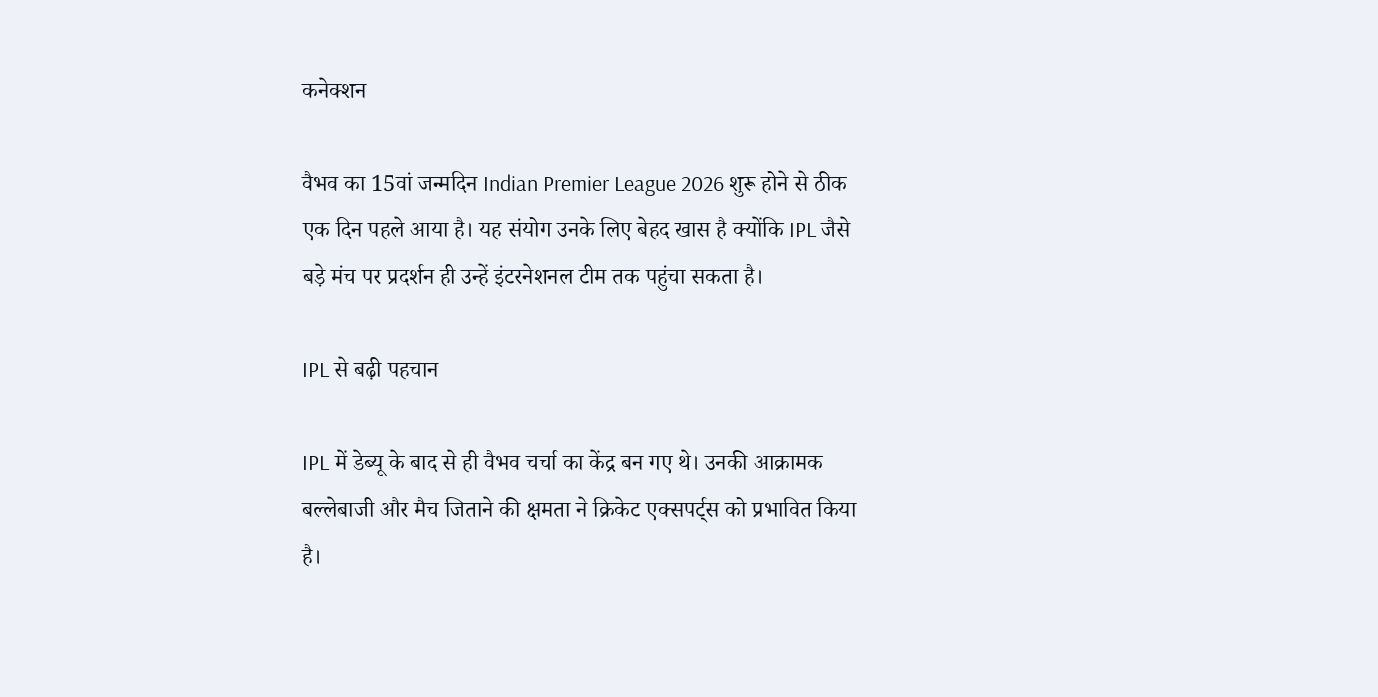कनेक्शन

वैभव का 15वां जन्मदिन Indian Premier League 2026 शुरू होने से ठीक एक दिन पहले आया है। यह संयोग उनके लिए बेहद खास है क्योंकि IPL जैसे बड़े मंच पर प्रदर्शन ही उन्हें इंटरनेशनल टीम तक पहुंचा सकता है।

IPL से बढ़ी पहचान

IPL में डेब्यू के बाद से ही वैभव चर्चा का केंद्र बन गए थे। उनकी आक्रामक बल्लेबाजी और मैच जिताने की क्षमता ने क्रिकेट एक्सपर्ट्स को प्रभावित किया है।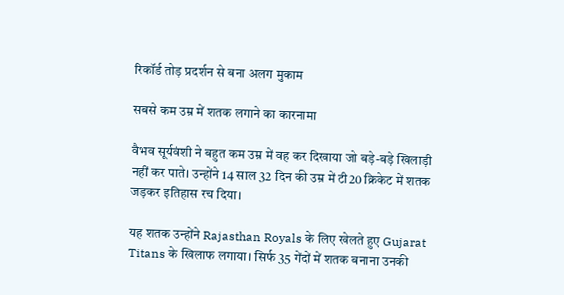रिकॉर्ड तोड़ प्रदर्शन से बना अलग मुकाम

सबसे कम उम्र में शतक लगाने का कारनामा

वैभव सूर्यवंशी ने बहुत कम उम्र में वह कर दिखाया जो बड़े-बड़े खिलाड़ी नहीं कर पाते। उन्होंने 14 साल 32 दिन की उम्र में टी20 क्रिकेट में शतक जड़कर इतिहास रच दिया।

यह शतक उन्होंने Rajasthan Royals के लिए खेलते हुए Gujarat Titans के खिलाफ लगाया। सिर्फ 35 गेंदों में शतक बनाना उनकी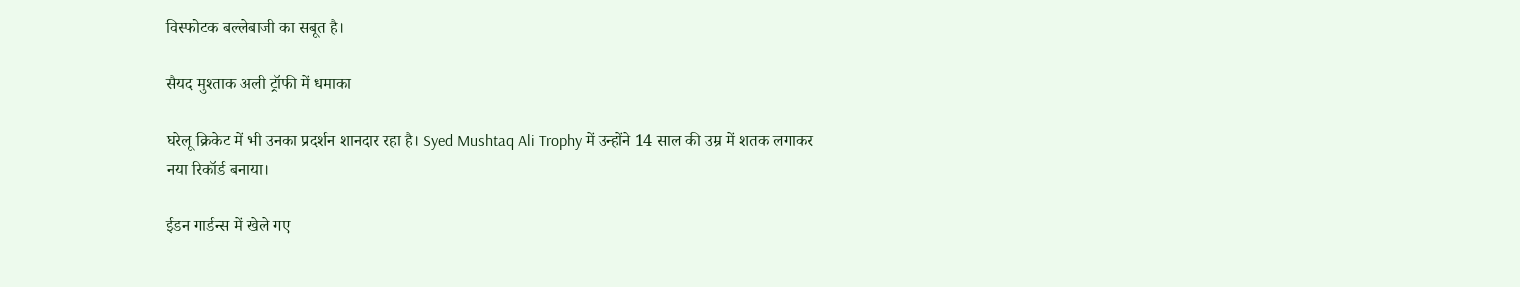विस्फोटक बल्लेबाजी का सबूत है।

सैयद मुश्ताक अली ट्रॉफी में धमाका

घरेलू क्रिकेट में भी उनका प्रदर्शन शानदार रहा है। Syed Mushtaq Ali Trophy में उन्होंने 14 साल की उम्र में शतक लगाकर नया रिकॉर्ड बनाया।

ईडन गार्डन्स में खेले गए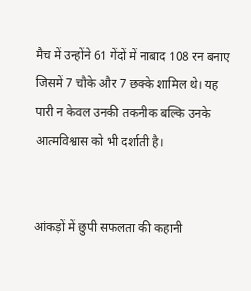मैच में उन्होंने 61 गेंदों में नाबाद 108 रन बनाए जिसमें 7 चौके और 7 छक्के शामिल थे। यह पारी न केवल उनकी तकनीक बल्कि उनके आत्मविश्वास को भी दर्शाती है।


आंकड़ों में छुपी सफलता की कहानी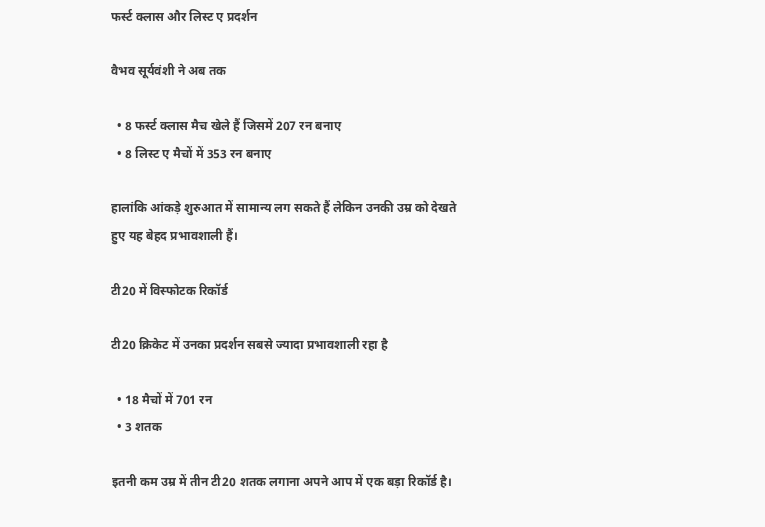फर्स्ट क्लास और लिस्ट ए प्रदर्शन

वैभव सूर्यवंशी ने अब तक

  • 8 फर्स्ट क्लास मैच खेले हैं जिसमें 207 रन बनाए
  • 8 लिस्ट ए मैचों में 353 रन बनाए

हालांकि आंकड़े शुरुआत में सामान्य लग सकते हैं लेकिन उनकी उम्र को देखते हुए यह बेहद प्रभावशाली हैं।

टी20 में विस्फोटक रिकॉर्ड

टी20 क्रिकेट में उनका प्रदर्शन सबसे ज्यादा प्रभावशाली रहा है

  • 18 मैचों में 701 रन
  • 3 शतक

इतनी कम उम्र में तीन टी20 शतक लगाना अपने आप में एक बड़ा रिकॉर्ड है।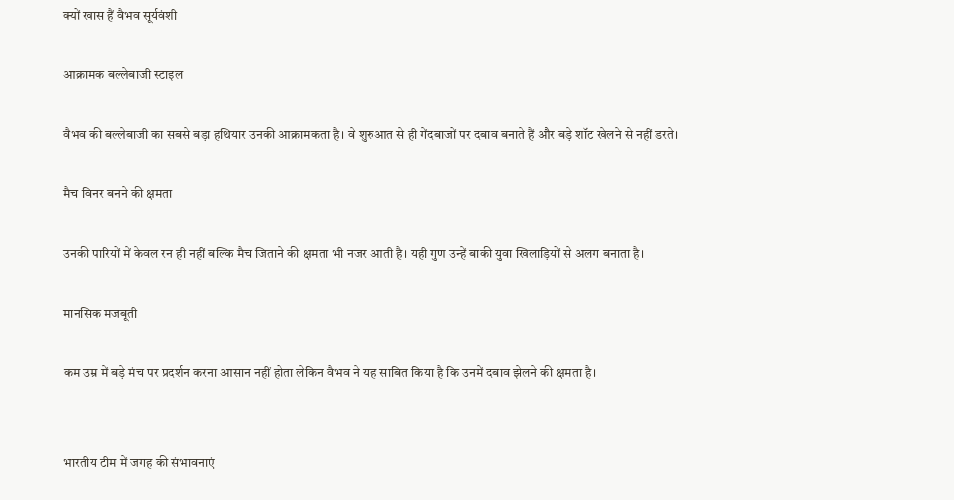क्यों खास हैं वैभव सूर्यवंशी

आक्रामक बल्लेबाजी स्टाइल

वैभव की बल्लेबाजी का सबसे बड़ा हथियार उनकी आक्रामकता है। वे शुरुआत से ही गेंदबाजों पर दबाव बनाते हैं और बड़े शॉट खेलने से नहीं डरते।

मैच विनर बनने की क्षमता

उनकी पारियों में केवल रन ही नहीं बल्कि मैच जिताने की क्षमता भी नजर आती है। यही गुण उन्हें बाकी युवा खिलाड़ियों से अलग बनाता है।

मानसिक मजबूती

कम उम्र में बड़े मंच पर प्रदर्शन करना आसान नहीं होता लेकिन वैभव ने यह साबित किया है कि उनमें दबाव झेलने की क्षमता है।


भारतीय टीम में जगह की संभावनाएं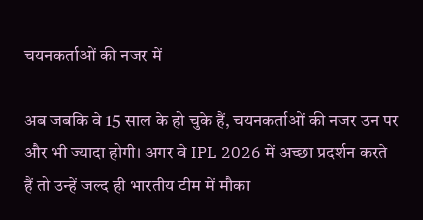चयनकर्ताओं की नजर में

अब जबकि वे 15 साल के हो चुके हैं, चयनकर्ताओं की नजर उन पर और भी ज्यादा होगी। अगर वे IPL 2026 में अच्छा प्रदर्शन करते हैं तो उन्हें जल्द ही भारतीय टीम में मौका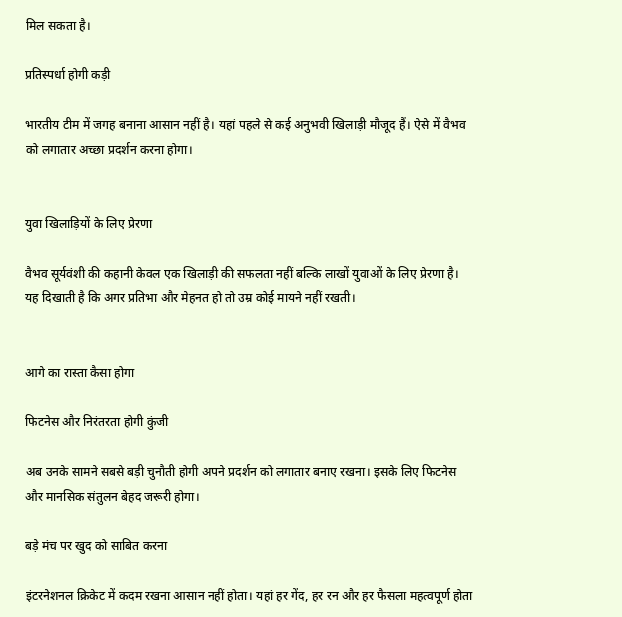मिल सकता है।

प्रतिस्पर्धा होगी कड़ी

भारतीय टीम में जगह बनाना आसान नहीं है। यहां पहले से कई अनुभवी खिलाड़ी मौजूद हैं। ऐसे में वैभव को लगातार अच्छा प्रदर्शन करना होगा।


युवा खिलाड़ियों के लिए प्रेरणा

वैभव सूर्यवंशी की कहानी केवल एक खिलाड़ी की सफलता नहीं बल्कि लाखों युवाओं के लिए प्रेरणा है। यह दिखाती है कि अगर प्रतिभा और मेहनत हो तो उम्र कोई मायने नहीं रखती।


आगे का रास्ता कैसा होगा

फिटनेस और निरंतरता होगी कुंजी

अब उनके सामने सबसे बड़ी चुनौती होगी अपने प्रदर्शन को लगातार बनाए रखना। इसके लिए फिटनेस और मानसिक संतुलन बेहद जरूरी होगा।

बड़े मंच पर खुद को साबित करना

इंटरनेशनल क्रिकेट में कदम रखना आसान नहीं होता। यहां हर गेंद, हर रन और हर फैसला महत्वपूर्ण होता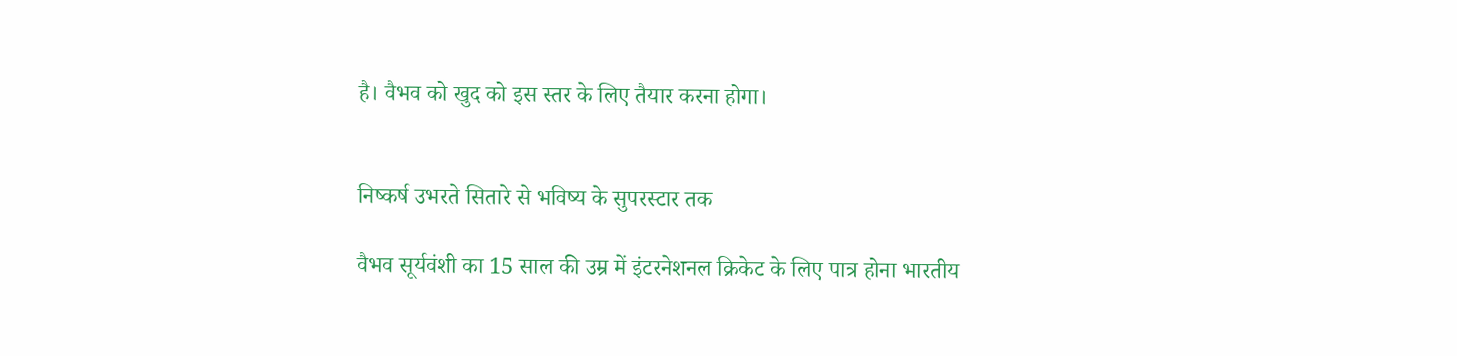है। वैभव को खुद को इस स्तर के लिए तैयार करना होगा।


निष्कर्ष उभरते सितारे से भविष्य के सुपरस्टार तक

वैभव सूर्यवंशी का 15 साल की उम्र में इंटरनेशनल क्रिकेट के लिए पात्र होना भारतीय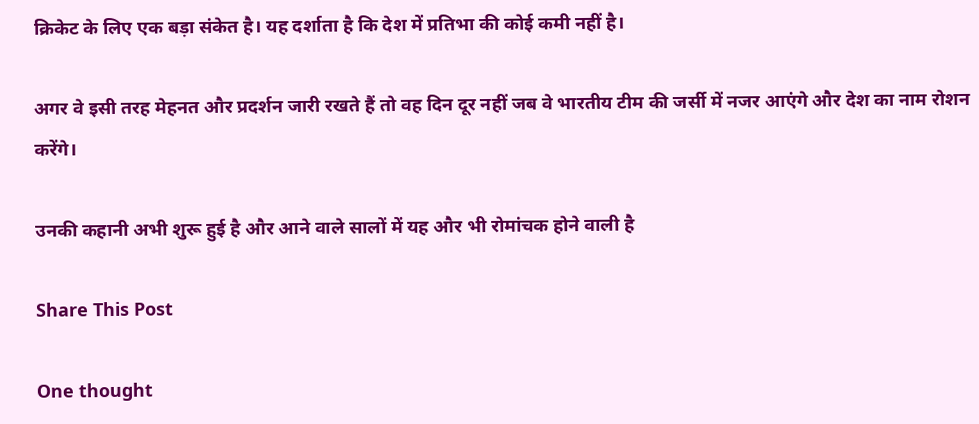क्रिकेट के लिए एक बड़ा संकेत है। यह दर्शाता है कि देश में प्रतिभा की कोई कमी नहीं है।

अगर वे इसी तरह मेहनत और प्रदर्शन जारी रखते हैं तो वह दिन दूर नहीं जब वे भारतीय टीम की जर्सी में नजर आएंगे और देश का नाम रोशन करेंगे।

उनकी कहानी अभी शुरू हुई है और आने वाले सालों में यह और भी रोमांचक होने वाली है

Share This Post

One thought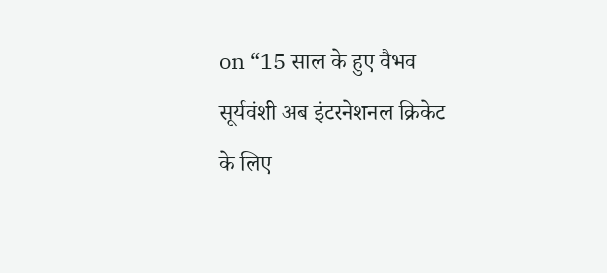on “15 साल के हुए वैभव सूर्यवंशी अब इंटरनेशनल क्रिकेट के लिए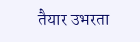तैयार उभरता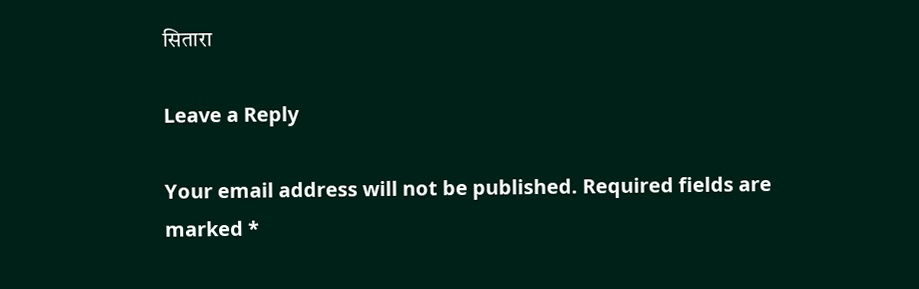सितारा

Leave a Reply

Your email address will not be published. Required fields are marked *